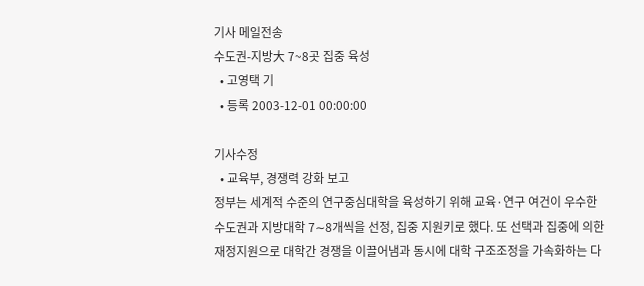기사 메일전송
수도권-지방大 7~8곳 집중 육성
  • 고영택 기
  • 등록 2003-12-01 00:00:00

기사수정
  • 교육부, 경쟁력 강화 보고
정부는 세계적 수준의 연구중심대학을 육성하기 위해 교육·연구 여건이 우수한 수도권과 지방대학 7∼8개씩을 선정, 집중 지원키로 했다. 또 선택과 집중에 의한 재정지원으로 대학간 경쟁을 이끌어냄과 동시에 대학 구조조정을 가속화하는 다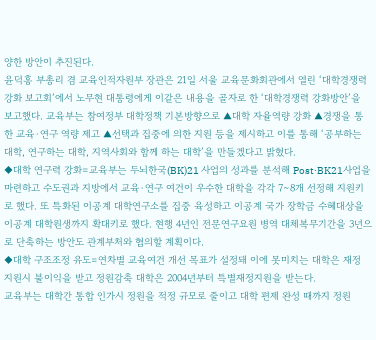양한 방안이 추진된다.
윤덕홍 부총리 겸 교육인적자원부 장관은 21일 서울 교육문화회관에서 열린 ‘대학경쟁력 강화 보고회’에서 노무현 대통령에게 이같은 내용을 골자로 한 ‘대학경쟁력 강화방안’을 보고했다. 교육부는 참여정부 대학정책 기본방향으로 ▲대학 자율역량 강화 ▲경쟁을 통한 교육·연구 역량 제고 ▲선택과 집중에 의한 지원 등을 제시하고 이를 통해 ‘공부하는 대학, 연구하는 대학, 지역사회와 함께 하는 대학’을 만들겠다고 밝혔다.
◆대학 연구력 강화=교육부는 두뇌한국(BK)21 사업의 성과를 분석해 Post·BK21사업을 마련하고 수도권과 지방에서 교육·연구 여건이 우수한 대학을 각각 7∼8개 선정해 지원키로 했다. 또 특화된 이공계 대학연구소를 집중 육성하고 이공계 국가 장학금 수혜대상을 이공계 대학원생까지 확대키로 했다. 현행 4년인 전문연구요원 병역 대체복무기간을 3년으로 단축하는 방안도 관계부처와 협의할 계획이다.
◆대학 구조조정 유도=연차별 교육여건 개선 목표가 설정돼 이에 못미치는 대학은 재정 지원시 불이익을 받고 정원감축 대학은 2004년부터 특별재정지원을 받는다.
교육부는 대학간 통합 인가시 정원을 적정 규모로 줄이고 대학 편제 완성 때까지 정원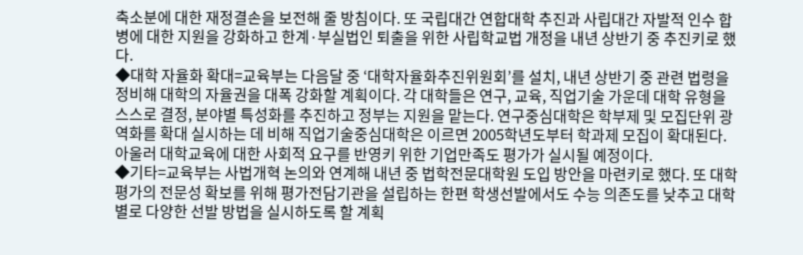축소분에 대한 재정결손을 보전해 줄 방침이다. 또 국립대간 연합대학 추진과 사립대간 자발적 인수 합병에 대한 지원을 강화하고 한계·부실법인 퇴출을 위한 사립학교법 개정을 내년 상반기 중 추진키로 했다.
◆대학 자율화 확대=교육부는 다음달 중 ‘대학자율화추진위원회’를 설치, 내년 상반기 중 관련 법령을 정비해 대학의 자율권을 대폭 강화할 계획이다. 각 대학들은 연구, 교육, 직업기술 가운데 대학 유형을 스스로 결정, 분야별 특성화를 추진하고 정부는 지원을 맡는다. 연구중심대학은 학부제 및 모집단위 광역화를 확대 실시하는 데 비해 직업기술중심대학은 이르면 2005학년도부터 학과제 모집이 확대된다. 아울러 대학교육에 대한 사회적 요구를 반영키 위한 기업만족도 평가가 실시될 예정이다.
◆기타=교육부는 사법개혁 논의와 연계해 내년 중 법학전문대학원 도입 방안을 마련키로 했다. 또 대학평가의 전문성 확보를 위해 평가전담기관을 설립하는 한편 학생선발에서도 수능 의존도를 낮추고 대학별로 다양한 선발 방법을 실시하도록 할 계획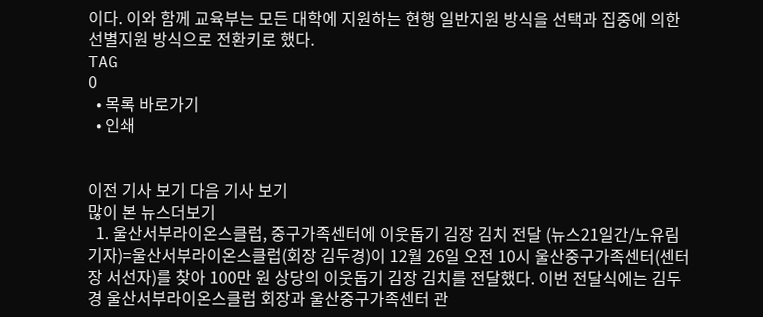이다. 이와 함께 교육부는 모든 대학에 지원하는 현행 일반지원 방식을 선택과 집중에 의한 선별지원 방식으로 전환키로 했다.
TAG
0
  • 목록 바로가기
  • 인쇄


이전 기사 보기 다음 기사 보기
많이 본 뉴스더보기
  1. 울산서부라이온스클럽, 중구가족센터에 이웃돕기 김장 김치 전달 (뉴스21일간/노유림기자)=울산서부라이온스클럽(회장 김두경)이 12월 26일 오전 10시 울산중구가족센터(센터장 서선자)를 찾아 100만 원 상당의 이웃돕기 김장 김치를 전달했다. 이번 전달식에는 김두경 울산서부라이온스클럽 회장과 울산중구가족센터 관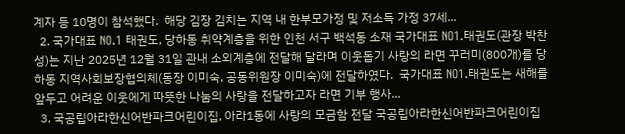계자 등 10명이 참석했다.  해당 김장 김치는 지역 내 한부모가정 및 저소득 가정 37세...
  2. 국가대표 NO.1 태권도, 당하동 취약계층을 위한 인천 서구 백석동 소재 국가대표 NO1.태권도(관장 박찬성)는 지난 2025년 12월 31일 관내 소외계층에 전달해 달라며 이웃돕기 사랑의 라면 꾸러미(800개)를 당하동 지역사회보장협의체(동장 이미숙, 공동위원장 이미숙)에 전달하였다.  국가대표 NO1.태권도는 새해를 앞두고 어려운 이웃에게 따뜻한 나눔의 사랑을 전달하고자 라면 기부 행사...
  3. 국공립아라한신어반파크어린이집, 아라1동에 사랑의 모금함 전달 국공립아라한신어반파크어린이집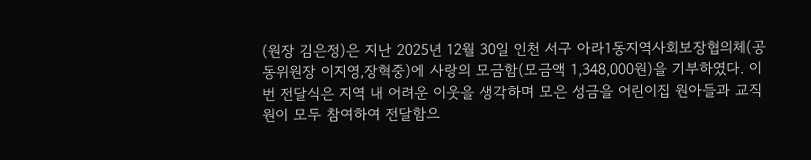(원장 김은정)은 지난 2025년 12월 30일 인천 서구 아라1동지역사회보장협의체(공동위원장 이지영,장혁중)에 사랑의 모금함(모금액 1,348,000원)을 기부하였다. 이번 전달식은 지역 내 어려운 이웃을 생각하며 모은 성금을 어린이집 원아들과 교직원이 모두 참여하여 전달함으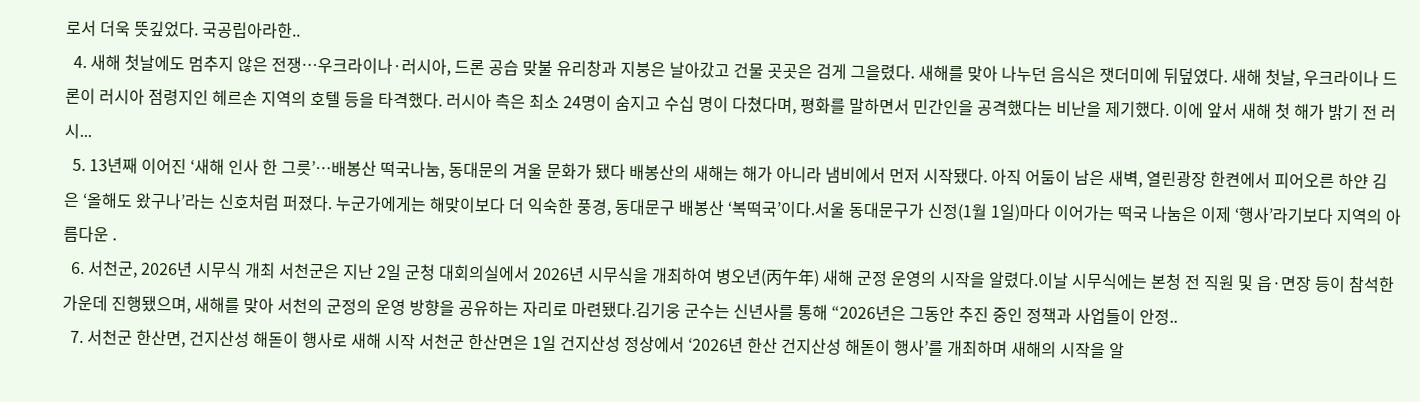로서 더욱 뜻깊었다. 국공립아라한..
  4. 새해 첫날에도 멈추지 않은 전쟁…우크라이나·러시아, 드론 공습 맞불 유리창과 지붕은 날아갔고 건물 곳곳은 검게 그을렸다. 새해를 맞아 나누던 음식은 잿더미에 뒤덮였다. 새해 첫날, 우크라이나 드론이 러시아 점령지인 헤르손 지역의 호텔 등을 타격했다. 러시아 측은 최소 24명이 숨지고 수십 명이 다쳤다며, 평화를 말하면서 민간인을 공격했다는 비난을 제기했다. 이에 앞서 새해 첫 해가 밝기 전 러시...
  5. 13년째 이어진 ‘새해 인사 한 그릇’…배봉산 떡국나눔, 동대문의 겨울 문화가 됐다 배봉산의 새해는 해가 아니라 냄비에서 먼저 시작됐다. 아직 어둠이 남은 새벽, 열린광장 한켠에서 피어오른 하얀 김은 ‘올해도 왔구나’라는 신호처럼 퍼졌다. 누군가에게는 해맞이보다 더 익숙한 풍경, 동대문구 배봉산 ‘복떡국’이다.서울 동대문구가 신정(1월 1일)마다 이어가는 떡국 나눔은 이제 ‘행사’라기보다 지역의 아름다운 .
  6. 서천군, 2026년 시무식 개최 서천군은 지난 2일 군청 대회의실에서 2026년 시무식을 개최하여 병오년(丙午年) 새해 군정 운영의 시작을 알렸다.이날 시무식에는 본청 전 직원 및 읍·면장 등이 참석한 가운데 진행됐으며, 새해를 맞아 서천의 군정의 운영 방향을 공유하는 자리로 마련됐다.김기웅 군수는 신년사를 통해 “2026년은 그동안 추진 중인 정책과 사업들이 안정..
  7. 서천군 한산면, 건지산성 해돋이 행사로 새해 시작 서천군 한산면은 1일 건지산성 정상에서 ‘2026년 한산 건지산성 해돋이 행사’를 개최하며 새해의 시작을 알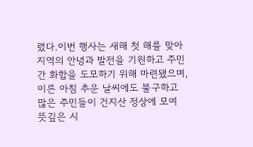렸다.이번 행사는 새해 첫 해를 맞아 지역의 안녕과 발전을 기원하고 주민 간 화합을 도모하기 위해 마련됐으며, 이른 아침 추운 날씨에도 불구하고 많은 주민들이 건지산 정상에 모여 뜻깊은 시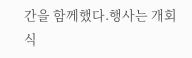간을 함께했다.행사는 개회식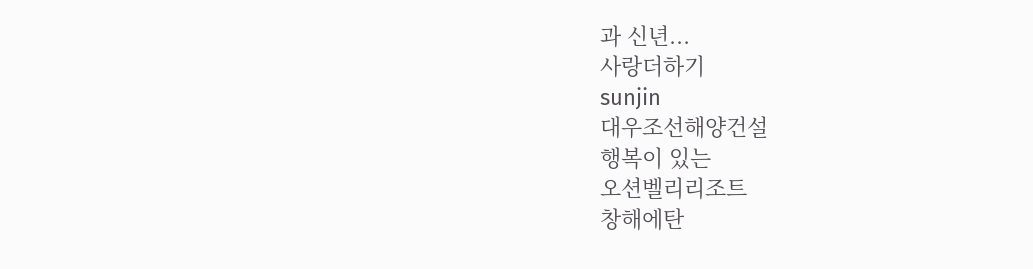과 신년...
사랑더하기
sunjin
대우조선해양건설
행복이 있는
오션벨리리조트
창해에탄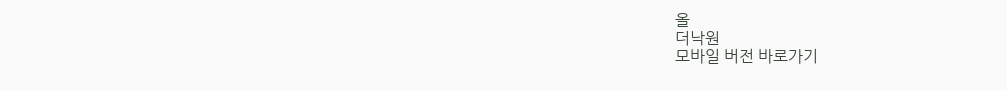올
더낙원
모바일 버전 바로가기